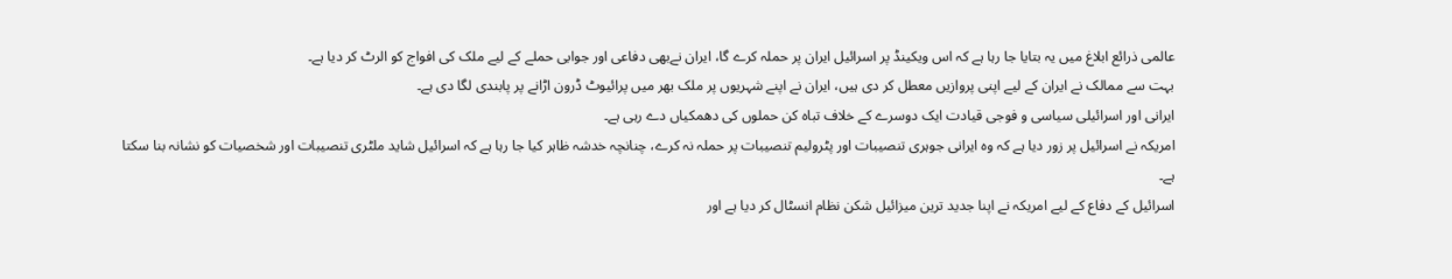عالمی ذرائع ابلاغ میں یہ بتایا جا رہا ہے کہ اس ویکینڈ پر اسرائیل ایران پر حملہ کرے گا، ایران نےبھی دفاعی اور جوابی حملے کے لیے ملک کی افواج کو الرٹ کر دیا ہے۔
بہت سے ممالک نے ایران کے لیے اپنی پروازیں معطل کر دی ہیں، ایران نے اپنے شہریوں پر ملک بھر میں پرائیوٹ ڈرون اڑانے پر پابندی لگا دی ہے۔
ایرانی اور اسرائیلی سیاسی و فوجی قیادت ایک دوسرے کے خلاف تباہ کن حملوں کی دھمکیاں دے رہی ہے۔
امریکہ نے اسرائیل پر زور دیا ہے کہ وہ ایرانی جوہری تنصیبات اور پٹرولیم تنصیبات پر حملہ نہ کرے، چنانچہ خدشہ ظاہر کیا جا رہا ہے کہ اسرائیل شاید ملٹری تنصیبات اور شخصیات کو نشانہ بنا سکتا ہے۔
اسرائیل کے دفاع کے لیے امریکہ نے اپنا جدید ترین میزائیل شکن نظام انسٹال کر دیا ہے اور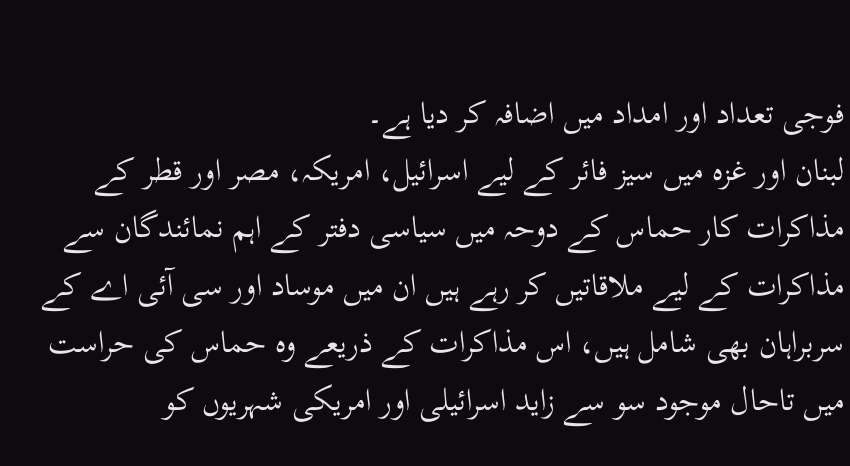فوجی تعداد اور امداد میں اضافہ کر دیا ہے۔
لبنان اور غزہ میں سیز فائر کے لیے اسرائیل، امریکہ، مصر اور قطر کے مذاکرات کار حماس کے دوحہ میں سیاسی دفتر کے اہم نمائندگان سے مذاکرات کے لیے ملاقاتیں کر رہے ہیں ان میں موساد اور سی آئی اے کے سربراہان بھی شامل ہیں، اس مذاکرات کے ذریعے وہ حماس کی حراست میں تاحال موجود سو سے زاید اسرائیلی اور امریکی شہریوں کو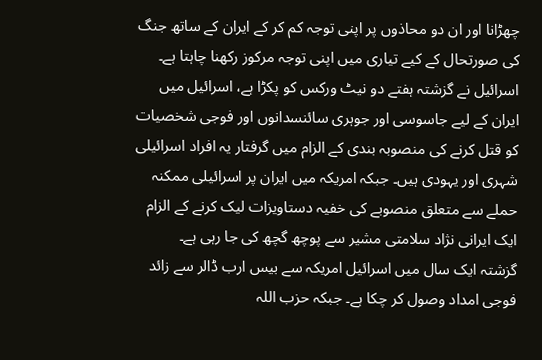چھڑانا اور ان دو محاذوں پر اپنی توجہ کم کر کے ایران کے ساتھ جنگ کی صورتحال کے کیے تیاری میں اپنی توجہ مرکوز رکھنا چاہتا ہے۔
اسرائیل نے گزشتہ ہفتے دو نیٹ ورکس کو پکڑا ہے، اسرائیل میں ایران کے لیے جاسوسی اور جوہری سائنسدانوں اور فوجی شخصیات کو قتل کرنے کی منصوبہ بندی کے الزام میں گرفتار یہ افراد اسرائیلی شہری اور یہودی ہیں۔ جبکہ امریکہ میں ایران پر اسرائیلی ممکنہ حملے سے متعلق منصوبے کی خفیہ دستاویزات لیک کرنے کے الزام ایک ایرانی نژاد سلامتی مشیر سے پوچھ گچھ کی جا رہی ہے۔
گزشتہ ایک سال میں اسرائیل امریکہ سے بیس ارب ڈالر سے زائد فوجی امداد وصول کر چکا ہے۔ جبکہ حزب اللہ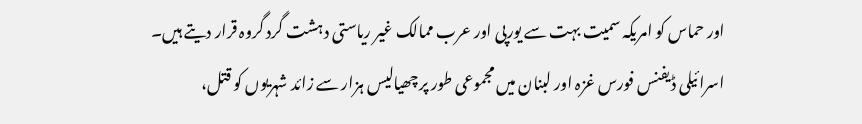اور حماس کو امریکہ سمیت بہت سے یورپی اور عرب ممالک غیر ریاستی دہشت گرد گروہ قرار دیتے ہیں۔
اسرائیلی ڈیفنس فورس غزہ اور لبنان میں مجموعی طور پر چھیالیس ہزار سے زائد شہریوں کو قتل،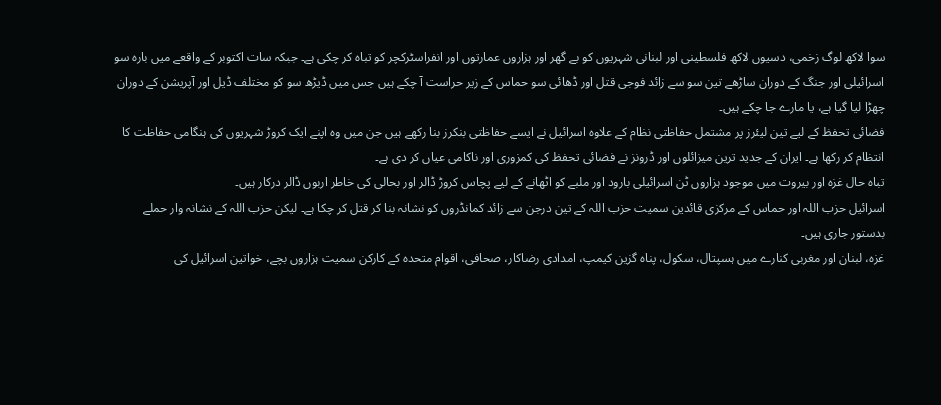سوا لاکھ لوگ زخمی، دسیوں لاکھ فلسطینی اور لبنانی شہریوں کو بے گھر اور ہزاروں عمارتوں اور انفراسٹرکچر کو تباہ کر چکی ہے۔ جبکہ سات اکتوبر کے واقعے میں بارہ سو اسرائیلی اور جنگ کے دوران ساڑھے تین سو سے زائد فوجی قتل اور ڈھائی سو حماس کے زیر حراست آ چکے ہیں جس میں ڈیڑھ سو کو مختلف ڈیل اور آپریشن کے دوران چھڑا لیا گیا ہے، یا مارے جا چکے ہیں۔
فضائی تحفظ کے لیے تین لیئرز پر مشتمل حفاظتی نظام کے علاوہ اسرائیل نے ایسے حفاظتی بنکرز بنا رکھے ہیں جن میں وہ اپنے ایک کروڑ شہریوں کی ہنگامی حفاظت کا انتظام کر رکھا ہے۔ ایران کے جدید ترین میزائلوں اور ڈرونز نے فضائی تحفظ کی کمزوری اور ناکامی عیاں کر دی ہے۔
تباہ حال غزہ اور بیروت میں موجود ہزاروں ٹن اسرائیلی بارود اور ملبے کو اٹھانے کے لیے پچاس کروڑ ڈالر اور بحالی کی خاطر اربوں ڈالر درکار ہیں۔
اسرائیل حزب اللہ اور حماس کے مرکزی قائدین سمیت حزب اللہ کے تین درجن سے زائد کمانڈروں کو نشانہ بنا کر قتل کر چکا ہے۔ لیکن حزب اللہ کے نشانہ وار حملے بدستور جاری ہیں۔
غزہ، لبنان اور مغربی کنارے میں ہسپتال، سکول، پناہ گزین کیمپ، امدادی رضاکار، صحافی، اقوام متحدہ کے کارکن سمیت ہزاروں بچے، خواتین اسرائیل کی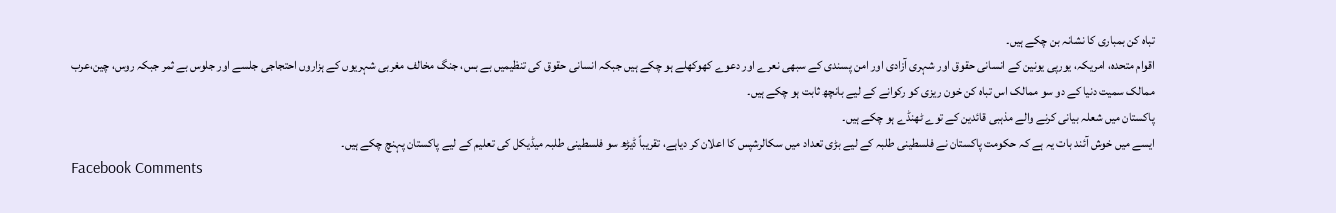تباہ کن بمباری کا نشانہ بن چکے ہیں۔
اقوام متحدہ، امریکہ، یورپی یونین کے انسانی حقوق اور شہری آزادی اور امن پسندی کے سبھی نعرے اور دعوے کھوکھلے ہو چکے ہیں جبکہ انسانی حقوق کی تنظیمیں بے بس، جنگ مخالف مغربی شہریوں کے ہزاروں احتجاجی جلسے اور جلوس بے ثمر جبکہ روس، چین،عرب ممالک سمیت دنیا کے دو سو ممالک اس تباہ کن خون ریزی کو رکوانے کے لیے بانچھ ثابت ہو چکے ہیں۔
پاکستان میں شعلہ بیانی کرنے والے مذہبی قائدین کے توے ٹھنڈے ہو چکے ہیں۔
ایسے میں خوش آئند بات یہ ہے کہ حکومت پاکستان نے فلسطینی طلبہ کے لیے بڑی تعداد میں سکالرشپس کا اعلان کر دیاہے، تقریباً ڈیڑھ سو فلسطینی طلبہ میڈیکل کی تعلیم کے لیے پاکستان پہنچ چکے ہیں۔
Facebook Comments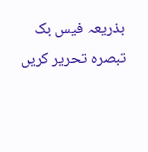بذریعہ فیس بک تبصرہ تحریر کریں